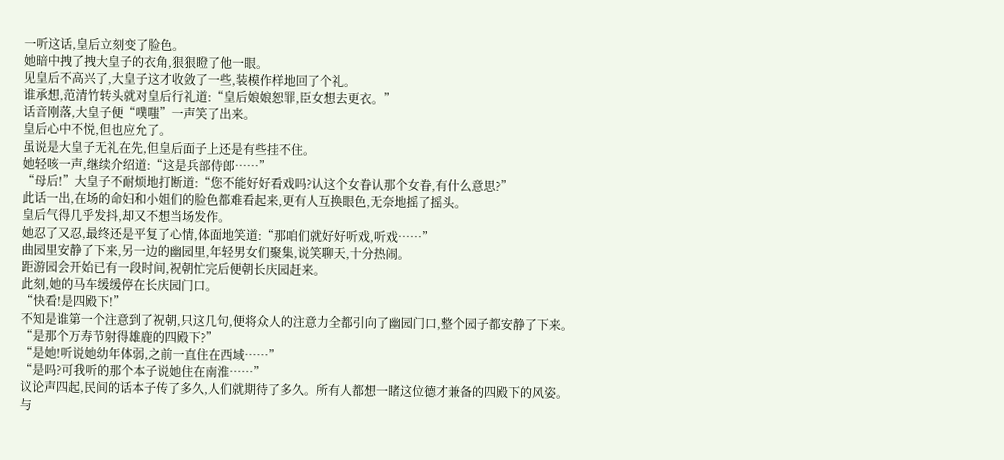一听这话,皇后立刻变了脸色。
她暗中拽了拽大皇子的衣角,狠狠瞪了他一眼。
见皇后不高兴了,大皇子这才收敛了一些,装模作样地回了个礼。
谁承想,范清竹转头就对皇后行礼道:“皇后娘娘恕罪,臣女想去更衣。”
话音刚落,大皇子便“噗嗤”一声笑了出来。
皇后心中不悦,但也应允了。
虽说是大皇子无礼在先,但皇后面子上还是有些挂不住。
她轻咳一声,继续介绍道:“这是兵部侍郎……”
“母后!”大皇子不耐烦地打断道:“您不能好好看戏吗?认这个女眷认那个女眷,有什么意思?”
此话一出,在场的命妇和小姐们的脸色都难看起来,更有人互换眼色,无奈地摇了摇头。
皇后气得几乎发抖,却又不想当场发作。
她忍了又忍,最终还是平复了心情,体面地笑道:“那咱们就好好听戏,听戏……”
曲园里安静了下来,另一边的幽园里,年轻男女们聚集,说笑聊天,十分热闹。
距游园会开始已有一段时间,祝朝忙完后便朝长庆园赶来。
此刻,她的马车缓缓停在长庆园门口。
“快看!是四殿下!”
不知是谁第一个注意到了祝朝,只这几句,便将众人的注意力全都引向了幽园门口,整个园子都安静了下来。
“是那个万寿节射得雄鹿的四殿下?”
“是她!听说她幼年体弱,之前一直住在西域……”
“是吗?可我听的那个本子说她住在南淮……”
议论声四起,民间的话本子传了多久,人们就期待了多久。所有人都想一睹这位德才兼备的四殿下的风姿。
与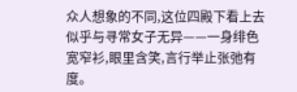众人想象的不同,这位四殿下看上去似乎与寻常女子无异——一身绯色宽窄衫,眼里含笑,言行举止张弛有度。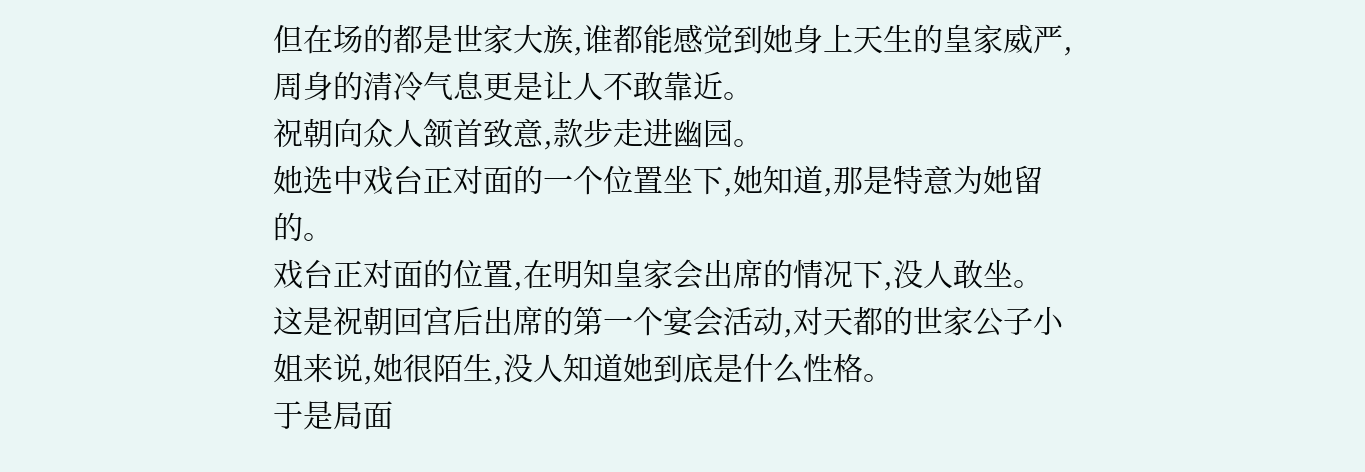但在场的都是世家大族,谁都能感觉到她身上天生的皇家威严,周身的清冷气息更是让人不敢靠近。
祝朝向众人颔首致意,款步走进幽园。
她选中戏台正对面的一个位置坐下,她知道,那是特意为她留的。
戏台正对面的位置,在明知皇家会出席的情况下,没人敢坐。
这是祝朝回宫后出席的第一个宴会活动,对天都的世家公子小姐来说,她很陌生,没人知道她到底是什么性格。
于是局面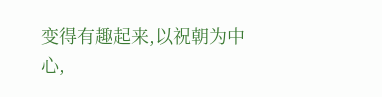变得有趣起来,以祝朝为中心,